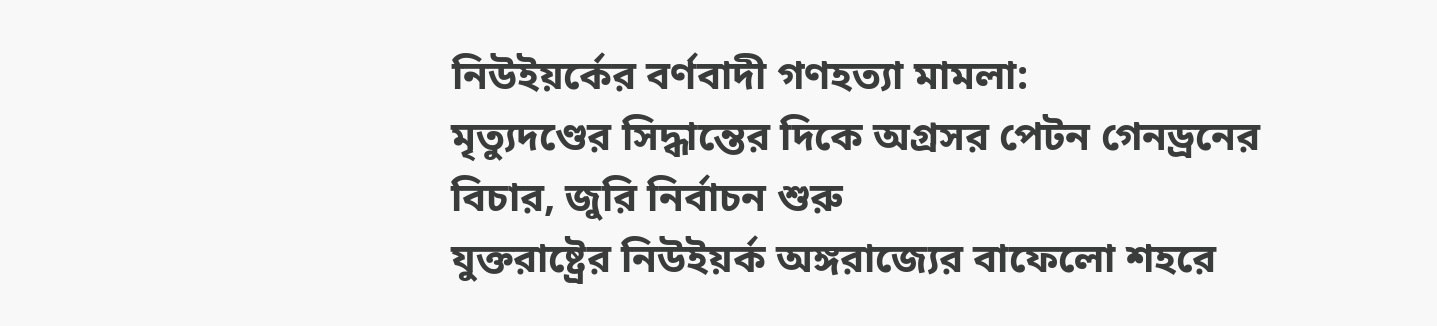নিউইয়র্কের বর্ণবাদী গণহত্যা মামলা:
মৃত্যুদণ্ডের সিদ্ধান্তের দিকে অগ্রসর পেটন গেনড্রনের বিচার, জুরি নির্বাচন শুরু
যুক্তরাষ্ট্রের নিউইয়র্ক অঙ্গরাজ্যের বাফেলো শহরে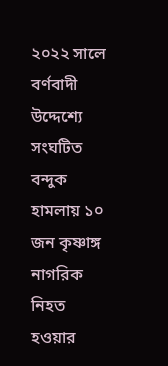২০২২ সালে বর্ণবাদী উদ্দেশ্যে সংঘটিত বন্দুক হামলায় ১০ জন কৃষ্ণাঙ্গ নাগরিক নিহত হওয়ার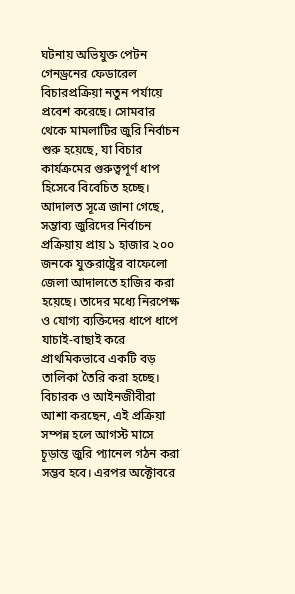ঘটনায় অভিযুক্ত পেটন গেনড্রনের ফেডারেল বিচারপ্রক্রিয়া নতুন পর্যায়ে প্রবেশ করেছে। সোমবার থেকে মামলাটির জুরি নির্বাচন শুরু হয়েছে, যা বিচার কার্যক্রমের গুরুত্বপূর্ণ ধাপ হিসেবে বিবেচিত হচ্ছে।
আদালত সূত্রে জানা গেছে, সম্ভাব্য জুরিদের নির্বাচন প্রক্রিয়ায় প্রায় ১ হাজার ২০০ জনকে যুক্তরাষ্ট্রের বাফেলো জেলা আদালতে হাজির করা হয়েছে। তাদের মধ্যে নিরপেক্ষ ও যোগ্য ব্যক্তিদের ধাপে ধাপে যাচাই-বাছাই করে প্রাথমিকভাবে একটি বড় তালিকা তৈরি করা হচ্ছে।
বিচারক ও আইনজীবীরা আশা করছেন, এই প্রক্রিয়া সম্পন্ন হলে আগস্ট মাসে চূড়ান্ত জুরি প্যানেল গঠন করা সম্ভব হবে। এরপর অক্টোবরে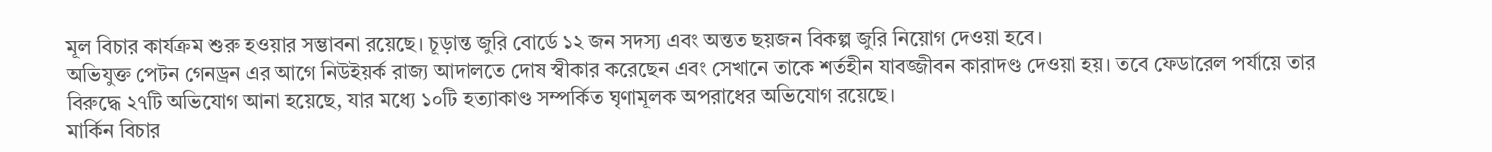মূল বিচার কার্যক্রম শুরু হওয়ার সম্ভাবনা রয়েছে। চূড়ান্ত জুরি বোর্ডে ১২ জন সদস্য এবং অন্তত ছয়জন বিকল্প জুরি নিয়োগ দেওয়া হবে।
অভিযুক্ত পেটন গেনড্রন এর আগে নিউইয়র্ক রাজ্য আদালতে দোষ স্বীকার করেছেন এবং সেখানে তাকে শর্তহীন যাবজ্জীবন কারাদণ্ড দেওয়া হয়। তবে ফেডারেল পর্যায়ে তার বিরুদ্ধে ২৭টি অভিযোগ আনা হয়েছে, যার মধ্যে ১০টি হত্যাকাণ্ড সম্পর্কিত ঘৃণামূলক অপরাধের অভিযোগ রয়েছে।
মার্কিন বিচার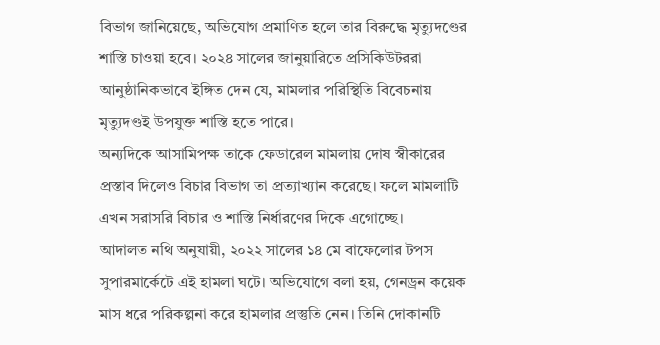বিভাগ জানিয়েছে, অভিযোগ প্রমাণিত হলে তার বিরুদ্ধে মৃত্যুদণ্ডের শাস্তি চাওয়া হবে। ২০২৪ সালের জানুয়ারিতে প্রসিকিউটররা আনুষ্ঠানিকভাবে ইঙ্গিত দেন যে, মামলার পরিস্থিতি বিবেচনায় মৃত্যুদণ্ডই উপযুক্ত শাস্তি হতে পারে।
অন্যদিকে আসামিপক্ষ তাকে ফেডারেল মামলায় দোষ স্বীকারের প্রস্তাব দিলেও বিচার বিভাগ তা প্রত্যাখ্যান করেছে। ফলে মামলাটি এখন সরাসরি বিচার ও শাস্তি নির্ধারণের দিকে এগোচ্ছে।
আদালত নথি অনুযায়ী, ২০২২ সালের ১৪ মে বাফেলোর টপস সুপারমার্কেটে এই হামলা ঘটে। অভিযোগে বলা হয়, গেনড্রন কয়েক মাস ধরে পরিকল্পনা করে হামলার প্রস্তুতি নেন। তিনি দোকানটি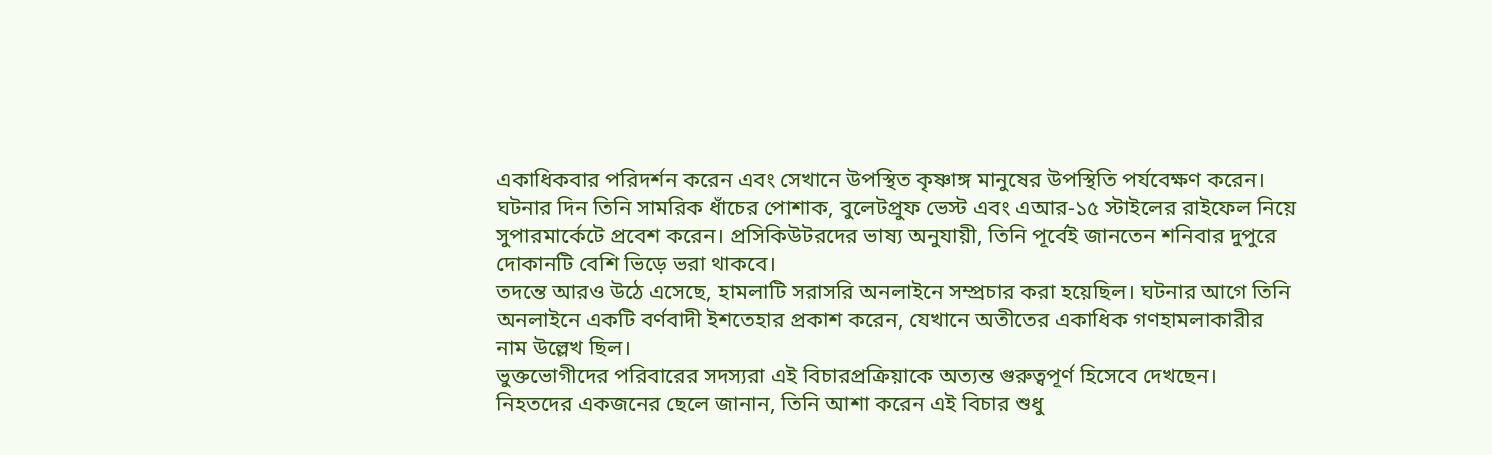একাধিকবার পরিদর্শন করেন এবং সেখানে উপস্থিত কৃষ্ণাঙ্গ মানুষের উপস্থিতি পর্যবেক্ষণ করেন।
ঘটনার দিন তিনি সামরিক ধাঁচের পোশাক, বুলেটপ্রুফ ভেস্ট এবং এআর-১৫ স্টাইলের রাইফেল নিয়ে সুপারমার্কেটে প্রবেশ করেন। প্রসিকিউটরদের ভাষ্য অনুযায়ী, তিনি পূর্বেই জানতেন শনিবার দুপুরে দোকানটি বেশি ভিড়ে ভরা থাকবে।
তদন্তে আরও উঠে এসেছে, হামলাটি সরাসরি অনলাইনে সম্প্রচার করা হয়েছিল। ঘটনার আগে তিনি অনলাইনে একটি বর্ণবাদী ইশতেহার প্রকাশ করেন, যেখানে অতীতের একাধিক গণহামলাকারীর নাম উল্লেখ ছিল।
ভুক্তভোগীদের পরিবারের সদস্যরা এই বিচারপ্রক্রিয়াকে অত্যন্ত গুরুত্বপূর্ণ হিসেবে দেখছেন। নিহতদের একজনের ছেলে জানান, তিনি আশা করেন এই বিচার শুধু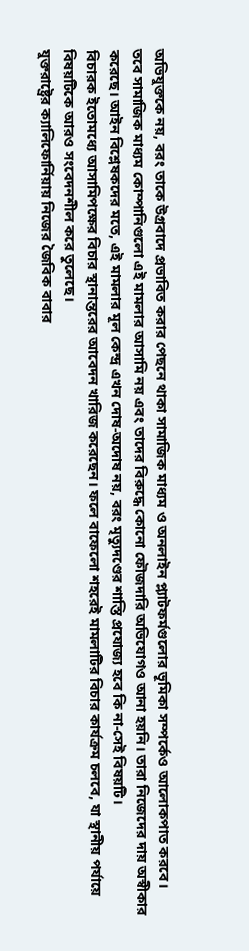অভিযুক্তকে নয়, বরং তাকে উগ্রবাদে প্রভাবিত করার পেছনে থাকা সামাজিক মাধ্যম ও অনলাইন প্ল্যাটফর্মগুলোর ভূমিকা সম্পর্কেও আলোকপাত করবে।
তবে সামাজিক মাধ্যম কোম্পানিগুলো এই মামলার আসামি নয় এবং তাদের বিরুদ্ধে কোনো ফৌজদারি অভিযোগও আনা হয়নি। তারা নিজেদের দায় অস্বীকার করেছে। আইন বিশ্লেষকদের মতে, এই মামলার মূল কেন্দ্র এখন দোষ-অদোষ নয়, বরং মৃত্যুদণ্ডের শাস্তি প্রযোজ্য হবে কি না-সেই বিষয়টি।
বিচারক ইতোমধ্যে আসামিপক্ষের বিচার স্থানান্তরের আবেদন খারিজ করেছেন। ফলে বাফেলো শহরেই মামলাটির বিচার কার্যক্রম চলবে, যা স্থানীয় পর্যায়ে বিষয়টিকে আরও সংবেদনশীল করে তুলেছে।
যুক্তরাষ্ট্রের ক্যালিফোর্নিয়ায় নিজের জৈবিক বাবার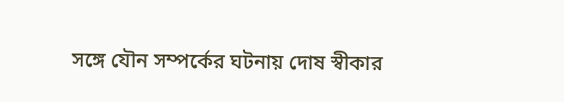সঙ্গে যৌন সম্পর্কের ঘটনায় দোষ স্বীকার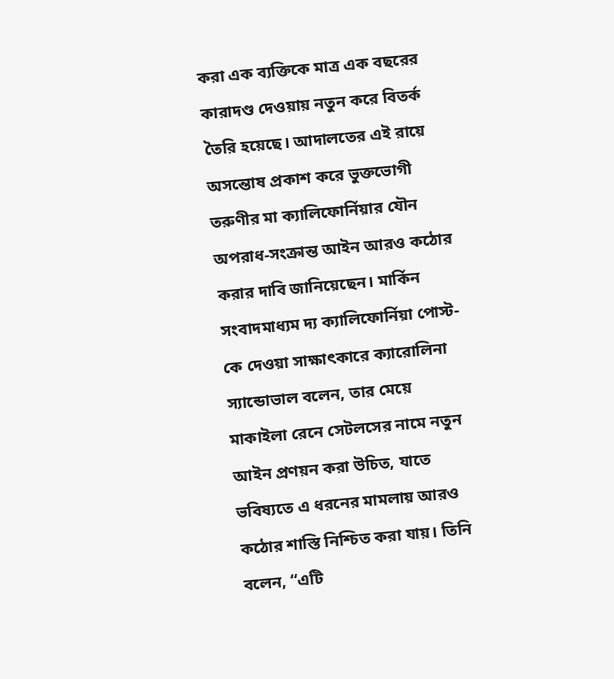করা এক ব্যক্তিকে মাত্র এক বছরের কারাদণ্ড দেওয়ায় নতুন করে বিতর্ক তৈরি হয়েছে। আদালতের এই রায়ে অসন্তোষ প্রকাশ করে ভুক্তভোগী তরুণীর মা ক্যালিফোর্নিয়ার যৌন অপরাধ-সংক্রান্ত আইন আরও কঠোর করার দাবি জানিয়েছেন। মার্কিন সংবাদমাধ্যম দ্য ক্যালিফোর্নিয়া পোস্ট-কে দেওয়া সাক্ষাৎকারে ক্যারোলিনা স্যান্ডোভাল বলেন, তার মেয়ে মাকাইলা রেনে সেটলসের নামে নতুন আইন প্রণয়ন করা উচিত, যাতে ভবিষ্যতে এ ধরনের মামলায় আরও কঠোর শাস্তি নিশ্চিত করা যায়। তিনি বলেন, “এটি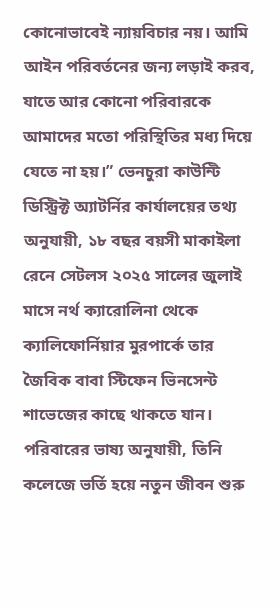কোনোভাবেই ন্যায়বিচার নয়। আমি আইন পরিবর্তনের জন্য লড়াই করব, যাতে আর কোনো পরিবারকে আমাদের মতো পরিস্থিতির মধ্য দিয়ে যেতে না হয়।” ভেনচুরা কাউন্টি ডিস্ট্রিক্ট অ্যাটর্নির কার্যালয়ের তথ্য অনুযায়ী, ১৮ বছর বয়সী মাকাইলা রেনে সেটলস ২০২৫ সালের জুলাই মাসে নর্থ ক্যারোলিনা থেকে ক্যালিফোর্নিয়ার মুরপার্কে তার জৈবিক বাবা স্টিফেন ভিনসেন্ট শাভেজের কাছে থাকতে যান। পরিবারের ভাষ্য অনুযায়ী, তিনি কলেজে ভর্তি হয়ে নতুন জীবন শুরু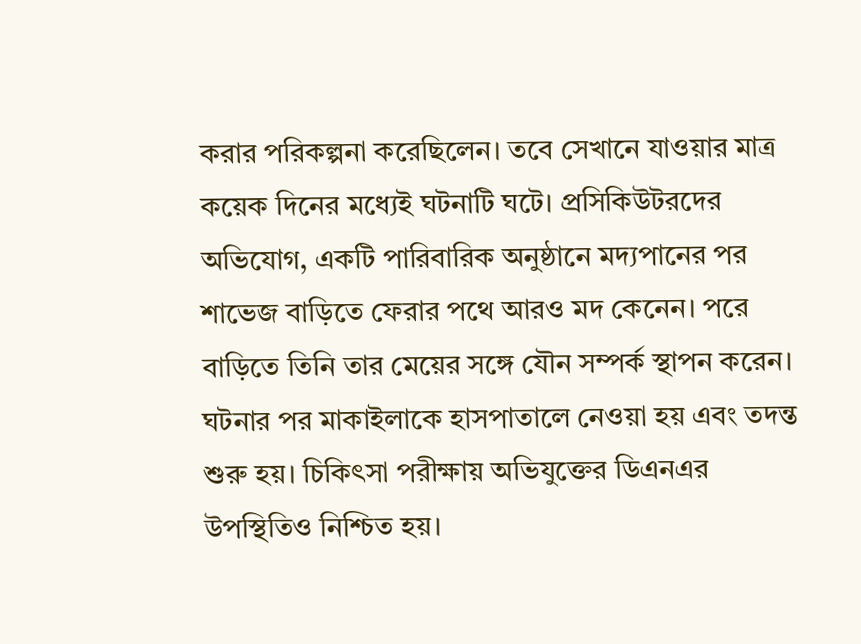করার পরিকল্পনা করেছিলেন। তবে সেখানে যাওয়ার মাত্র কয়েক দিনের মধ্যেই ঘটনাটি ঘটে। প্রসিকিউটরদের অভিযোগ, একটি পারিবারিক অনুষ্ঠানে মদ্যপানের পর শাভেজ বাড়িতে ফেরার পথে আরও মদ কেনেন। পরে বাড়িতে তিনি তার মেয়ের সঙ্গে যৌন সম্পর্ক স্থাপন করেন। ঘটনার পর মাকাইলাকে হাসপাতালে নেওয়া হয় এবং তদন্ত শুরু হয়। চিকিৎসা পরীক্ষায় অভিযুক্তের ডিএনএর উপস্থিতিও নিশ্চিত হয়।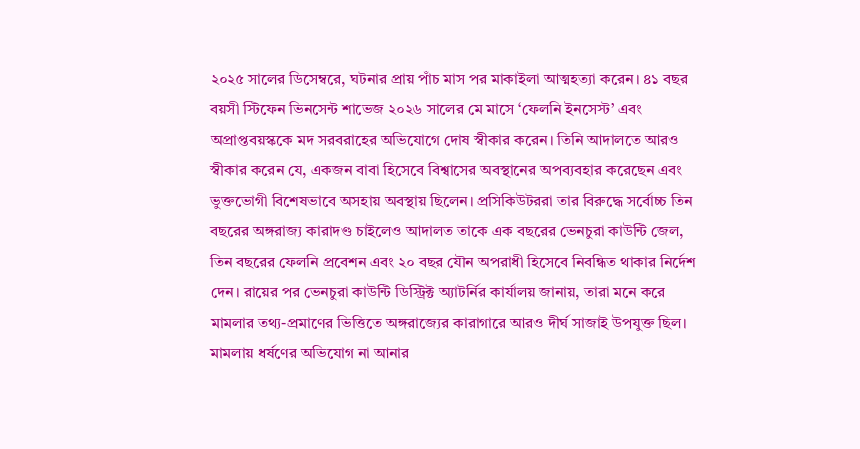২০২৫ সালের ডিসেম্বরে, ঘটনার প্রায় পাঁচ মাস পর মাকাইলা আত্মহত্যা করেন। ৪১ বছর বয়সী স্টিফেন ভিনসেন্ট শাভেজ ২০২৬ সালের মে মাসে ‘ফেলনি ইনসেস্ট’ এবং অপ্রাপ্তবয়স্ককে মদ সরবরাহের অভিযোগে দোষ স্বীকার করেন। তিনি আদালতে আরও স্বীকার করেন যে, একজন বাবা হিসেবে বিশ্বাসের অবস্থানের অপব্যবহার করেছেন এবং ভুক্তভোগী বিশেষভাবে অসহায় অবস্থায় ছিলেন। প্রসিকিউটররা তার বিরুদ্ধে সর্বোচ্চ তিন বছরের অঙ্গরাজ্য কারাদণ্ড চাইলেও আদালত তাকে এক বছরের ভেনচুরা কাউন্টি জেল, তিন বছরের ফেলনি প্রবেশন এবং ২০ বছর যৌন অপরাধী হিসেবে নিবন্ধিত থাকার নির্দেশ দেন। রায়ের পর ভেনচুরা কাউন্টি ডিস্ট্রিক্ট অ্যাটর্নির কার্যালয় জানায়, তারা মনে করে মামলার তথ্য-প্রমাণের ভিত্তিতে অঙ্গরাজ্যের কারাগারে আরও দীর্ঘ সাজাই উপযুক্ত ছিল। মামলায় ধর্ষণের অভিযোগ না আনার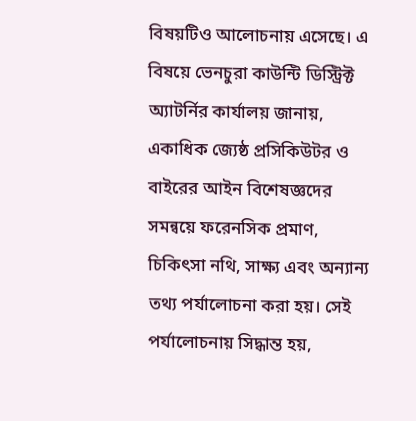বিষয়টিও আলোচনায় এসেছে। এ বিষয়ে ভেনচুরা কাউন্টি ডিস্ট্রিক্ট অ্যাটর্নির কার্যালয় জানায়, একাধিক জ্যেষ্ঠ প্রসিকিউটর ও বাইরের আইন বিশেষজ্ঞদের সমন্বয়ে ফরেনসিক প্রমাণ, চিকিৎসা নথি, সাক্ষ্য এবং অন্যান্য তথ্য পর্যালোচনা করা হয়। সেই পর্যালোচনায় সিদ্ধান্ত হয়,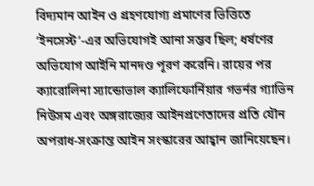বিদ্যমান আইন ও গ্রহণযোগ্য প্রমাণের ভিত্তিতে ‘ইনসেস্ট’-এর অভিযোগই আনা সম্ভব ছিল; ধর্ষণের অভিযোগ আইনি মানদণ্ড পূরণ করেনি। রায়ের পর ক্যারোলিনা স্যান্ডোভাল ক্যালিফোর্নিয়ার গভর্নর গ্যাভিন নিউসম এবং অঙ্গরাজ্যের আইনপ্রণেতাদের প্রতি যৌন অপরাধ-সংক্রান্ত আইন সংস্কারের আহ্বান জানিয়েছেন।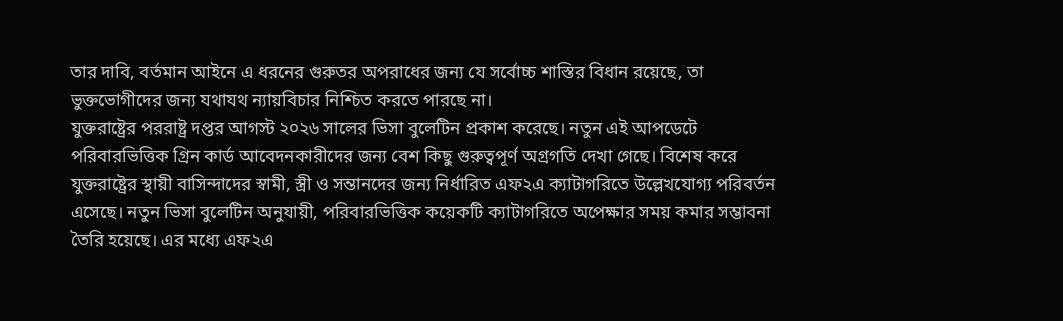তার দাবি, বর্তমান আইনে এ ধরনের গুরুতর অপরাধের জন্য যে সর্বোচ্চ শাস্তির বিধান রয়েছে, তা ভুক্তভোগীদের জন্য যথাযথ ন্যায়বিচার নিশ্চিত করতে পারছে না।
যুক্তরাষ্ট্রের পররাষ্ট্র দপ্তর আগস্ট ২০২৬ সালের ভিসা বুলেটিন প্রকাশ করেছে। নতুন এই আপডেটে পরিবারভিত্তিক গ্রিন কার্ড আবেদনকারীদের জন্য বেশ কিছু গুরুত্বপূর্ণ অগ্রগতি দেখা গেছে। বিশেষ করে যুক্তরাষ্ট্রের স্থায়ী বাসিন্দাদের স্বামী, স্ত্রী ও সন্তানদের জন্য নির্ধারিত এফ২এ ক্যাটাগরিতে উল্লেখযোগ্য পরিবর্তন এসেছে। নতুন ভিসা বুলেটিন অনুযায়ী, পরিবারভিত্তিক কয়েকটি ক্যাটাগরিতে অপেক্ষার সময় কমার সম্ভাবনা তৈরি হয়েছে। এর মধ্যে এফ২এ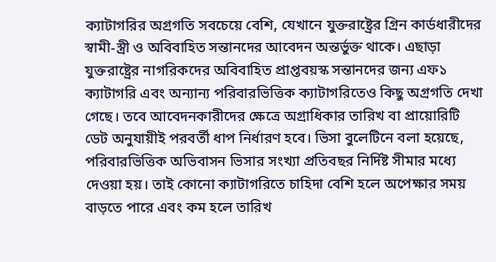ক্যাটাগরির অগ্রগতি সবচেয়ে বেশি, যেখানে যুক্তরাষ্ট্রের গ্রিন কার্ডধারীদের স্বামী-স্ত্রী ও অবিবাহিত সন্তানদের আবেদন অন্তর্ভুক্ত থাকে। এছাড়া যুক্তরাষ্ট্রের নাগরিকদের অবিবাহিত প্রাপ্তবয়স্ক সন্তানদের জন্য এফ১ ক্যাটাগরি এবং অন্যান্য পরিবারভিত্তিক ক্যাটাগরিতেও কিছু অগ্রগতি দেখা গেছে। তবে আবেদনকারীদের ক্ষেত্রে অগ্রাধিকার তারিখ বা প্রায়োরিটি ডেট অনুযায়ীই পরবর্তী ধাপ নির্ধারণ হবে। ভিসা বুলেটিনে বলা হয়েছে, পরিবারভিত্তিক অভিবাসন ভিসার সংখ্যা প্রতিবছর নির্দিষ্ট সীমার মধ্যে দেওয়া হয়। তাই কোনো ক্যাটাগরিতে চাহিদা বেশি হলে অপেক্ষার সময় বাড়তে পারে এবং কম হলে তারিখ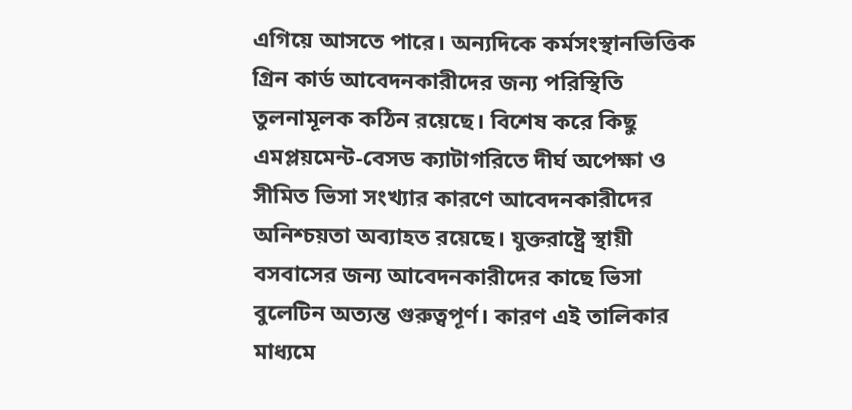এগিয়ে আসতে পারে। অন্যদিকে কর্মসংস্থানভিত্তিক গ্রিন কার্ড আবেদনকারীদের জন্য পরিস্থিতি তুলনামূলক কঠিন রয়েছে। বিশেষ করে কিছু এমপ্লয়মেন্ট-বেসড ক্যাটাগরিতে দীর্ঘ অপেক্ষা ও সীমিত ভিসা সংখ্যার কারণে আবেদনকারীদের অনিশ্চয়তা অব্যাহত রয়েছে। যুক্তরাষ্ট্রে স্থায়ী বসবাসের জন্য আবেদনকারীদের কাছে ভিসা বুলেটিন অত্যন্ত গুরুত্বপূর্ণ। কারণ এই তালিকার মাধ্যমে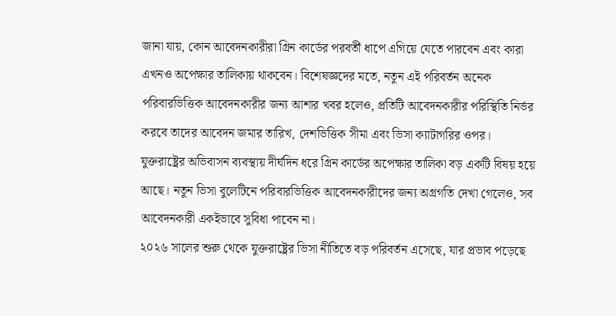জানা যায়, কোন আবেদনকারীরা গ্রিন কার্ডের পরবর্তী ধাপে এগিয়ে যেতে পারবেন এবং কারা এখনও অপেক্ষার তালিকায় থাকবেন। বিশেষজ্ঞদের মতে, নতুন এই পরিবর্তন অনেক পরিবারভিত্তিক আবেদনকারীর জন্য আশার খবর হলেও, প্রতিটি আবেদনকারীর পরিস্থিতি নির্ভর করবে তাদের আবেদন জমার তারিখ, দেশভিত্তিক সীমা এবং ভিসা ক্যাটাগরির ওপর। যুক্তরাষ্ট্রের অভিবাসন ব্যবস্থায় দীর্ঘদিন ধরে গ্রিন কার্ডের অপেক্ষার তালিকা বড় একটি বিষয় হয়ে আছে। নতুন ভিসা বুলেটিনে পরিবারভিত্তিক আবেদনকারীদের জন্য অগ্রগতি দেখা গেলেও, সব আবেদনকারী একইভাবে সুবিধা পাবেন না।
২০২৬ সালের শুরু থেকে যুক্তরাষ্ট্রের ভিসা নীতিতে বড় পরিবর্তন এসেছে, যার প্রভাব পড়েছে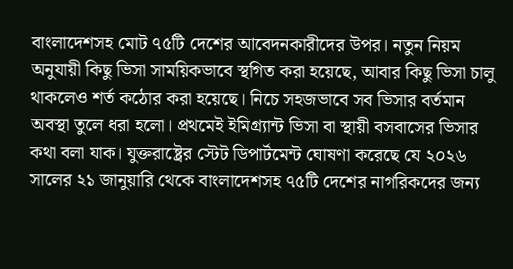বাংলাদেশসহ মোট ৭৫টি দেশের আবেদনকারীদের উপর। নতুন নিয়ম অনুযায়ী কিছু ভিসা সাময়িকভাবে স্থগিত করা হয়েছে, আবার কিছু ভিসা চালু থাকলেও শর্ত কঠোর করা হয়েছে। নিচে সহজভাবে সব ভিসার বর্তমান অবস্থা তুলে ধরা হলো। প্রথমেই ইমিগ্র্যান্ট ভিসা বা স্থায়ী বসবাসের ভিসার কথা বলা যাক। যুক্তরাষ্ট্রের স্টেট ডিপার্টমেন্ট ঘোষণা করেছে যে ২০২৬ সালের ২১ জানুয়ারি থেকে বাংলাদেশসহ ৭৫টি দেশের নাগরিকদের জন্য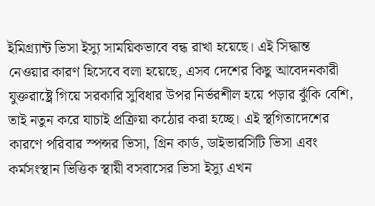ইমিগ্র্যান্ট ভিসা ইস্যু সাময়িকভাবে বন্ধ রাখা হয়েছে। এই সিদ্ধান্ত নেওয়ার কারণ হিসেবে বলা হয়েছে, এসব দেশের কিছু আবেদনকারী যুক্তরাষ্ট্রে গিয়ে সরকারি সুবিধার উপর নির্ভরশীল হয়ে পড়ার ঝুঁকি বেশি, তাই নতুন করে যাচাই প্রক্রিয়া কঠোর করা হচ্ছে। এই স্থগিতাদেশের কারণে পরিবার স্পন্সর ভিসা, গ্রিন কার্ড, ডাইভারসিটি ভিসা এবং কর্মসংস্থান ভিত্তিক স্থায়ী বসবাসের ভিসা ইস্যু এখন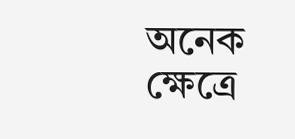অনেক ক্ষেত্রে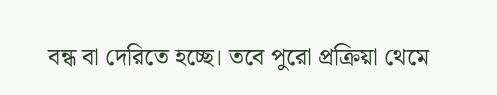বন্ধ বা দেরিতে হচ্ছে। তবে পুরো প্রক্রিয়া থেমে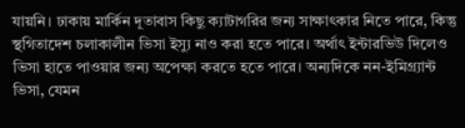যায়নি। ঢাকায় মার্কিন দূতাবাস কিছু ক্যাটাগরির জন্য সাক্ষাৎকার নিতে পারে, কিন্তু স্থগিতাদেশ চলাকালীন ভিসা ইস্যু নাও করা হতে পারে। অর্থাৎ ইন্টারভিউ দিলেও ভিসা হাতে পাওয়ার জন্য অপেক্ষা করতে হতে পারে। অন্যদিকে নন-ইমিগ্র্যান্ট ভিসা, যেমন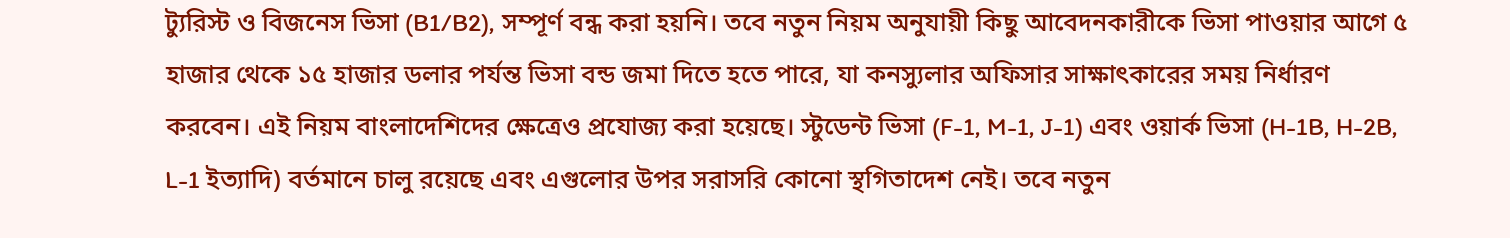ট্যুরিস্ট ও বিজনেস ভিসা (B1/B2), সম্পূর্ণ বন্ধ করা হয়নি। তবে নতুন নিয়ম অনুযায়ী কিছু আবেদনকারীকে ভিসা পাওয়ার আগে ৫ হাজার থেকে ১৫ হাজার ডলার পর্যন্ত ভিসা বন্ড জমা দিতে হতে পারে, যা কনস্যুলার অফিসার সাক্ষাৎকারের সময় নির্ধারণ করবেন। এই নিয়ম বাংলাদেশিদের ক্ষেত্রেও প্রযোজ্য করা হয়েছে। স্টুডেন্ট ভিসা (F-1, M-1, J-1) এবং ওয়ার্ক ভিসা (H-1B, H-2B, L-1 ইত্যাদি) বর্তমানে চালু রয়েছে এবং এগুলোর উপর সরাসরি কোনো স্থগিতাদেশ নেই। তবে নতুন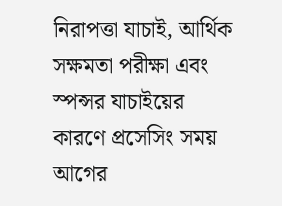নিরাপত্তা যাচাই, আর্থিক সক্ষমতা পরীক্ষা এবং স্পন্সর যাচাইয়ের কারণে প্রসেসিং সময় আগের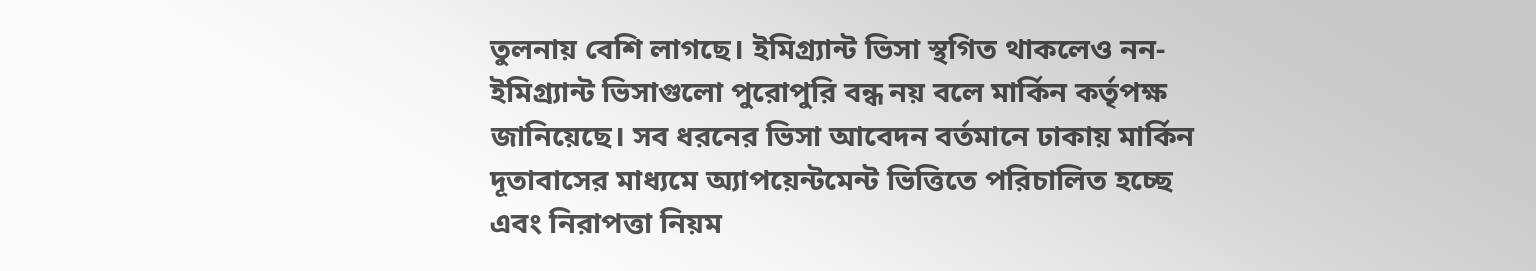তুলনায় বেশি লাগছে। ইমিগ্র্যান্ট ভিসা স্থগিত থাকলেও নন-ইমিগ্র্যান্ট ভিসাগুলো পুরোপুরি বন্ধ নয় বলে মার্কিন কর্তৃপক্ষ জানিয়েছে। সব ধরনের ভিসা আবেদন বর্তমানে ঢাকায় মার্কিন দূতাবাসের মাধ্যমে অ্যাপয়েন্টমেন্ট ভিত্তিতে পরিচালিত হচ্ছে এবং নিরাপত্তা নিয়ম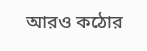আরও কঠোর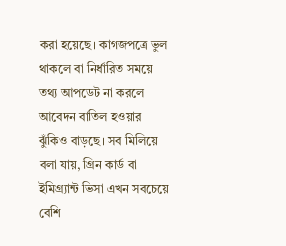করা হয়েছে। কাগজপত্রে ভুল থাকলে বা নির্ধারিত সময়ে তথ্য আপডেট না করলে আবেদন বাতিল হওয়ার ঝুঁকিও বাড়ছে। সব মিলিয়ে বলা যায়, গ্রিন কার্ড বা ইমিগ্র্যান্ট ভিসা এখন সবচেয়ে বেশি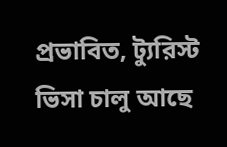প্রভাবিত, ট্যুরিস্ট ভিসা চালু আছে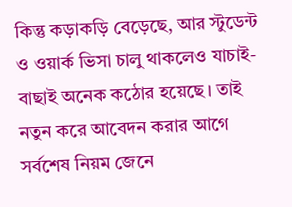কিন্তু কড়াকড়ি বেড়েছে, আর স্টুডেন্ট ও ওয়ার্ক ভিসা চালু থাকলেও যাচাই-বাছাই অনেক কঠোর হয়েছে। তাই নতুন করে আবেদন করার আগে সর্বশেষ নিয়ম জেনে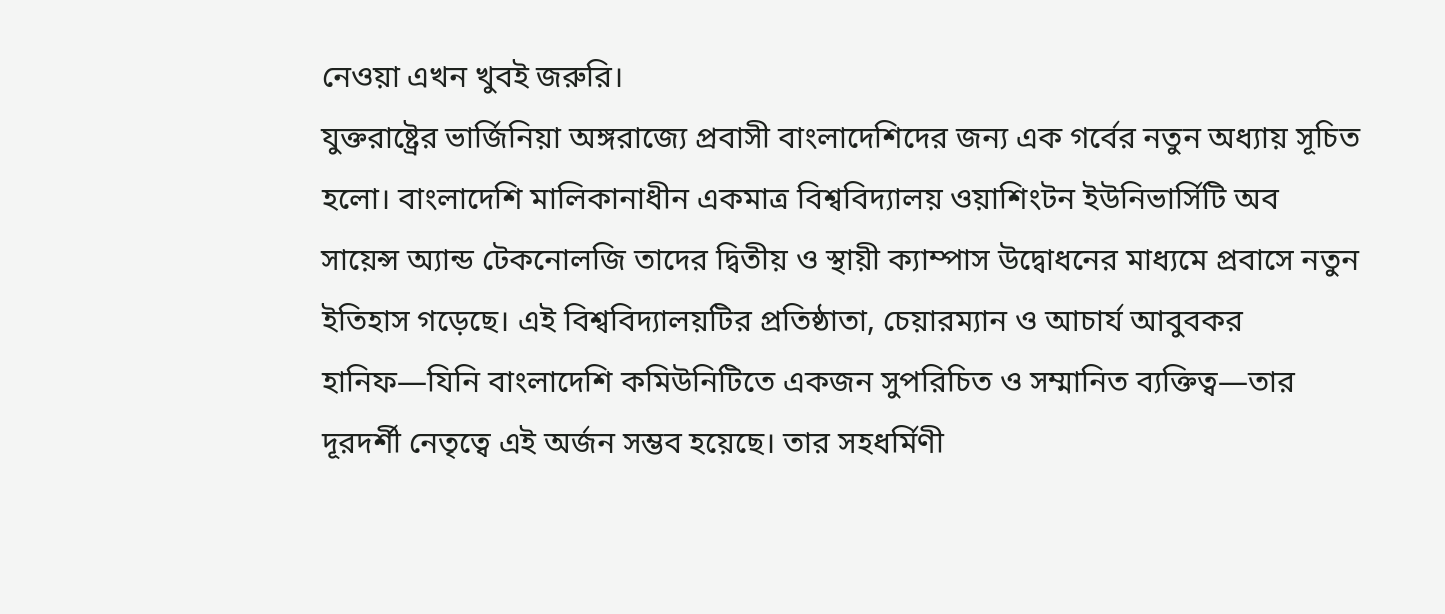নেওয়া এখন খুবই জরুরি।
যুক্তরাষ্ট্রের ভার্জিনিয়া অঙ্গরাজ্যে প্রবাসী বাংলাদেশিদের জন্য এক গর্বের নতুন অধ্যায় সূচিত হলো। বাংলাদেশি মালিকানাধীন একমাত্র বিশ্ববিদ্যালয় ওয়াশিংটন ইউনিভার্সিটি অব সায়েন্স অ্যান্ড টেকনোলজি তাদের দ্বিতীয় ও স্থায়ী ক্যাম্পাস উদ্বোধনের মাধ্যমে প্রবাসে নতুন ইতিহাস গড়েছে। এই বিশ্ববিদ্যালয়টির প্রতিষ্ঠাতা, চেয়ারম্যান ও আচার্য আবুবকর হানিফ—যিনি বাংলাদেশি কমিউনিটিতে একজন সুপরিচিত ও সম্মানিত ব্যক্তিত্ব—তার দূরদর্শী নেতৃত্বে এই অর্জন সম্ভব হয়েছে। তার সহধর্মিণী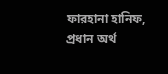ফারহানা হানিফ, প্রধান অর্থ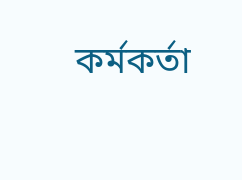কর্মকর্তা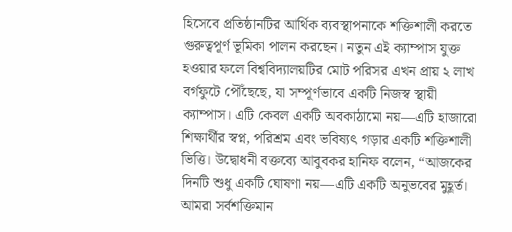হিসেবে প্রতিষ্ঠানটির আর্থিক ব্যবস্থাপনাকে শক্তিশালী করতে গুরুত্বপূর্ণ ভূমিকা পালন করছেন। নতুন এই ক্যাম্পাস যুক্ত হওয়ার ফলে বিশ্ববিদ্যালয়টির মোট পরিসর এখন প্রায় ২ লাখ বর্গফুটে পৌঁছেছে, যা সম্পূর্ণভাবে একটি নিজস্ব স্থায়ী ক্যাম্পাস। এটি কেবল একটি অবকাঠামো নয়—এটি হাজারো শিক্ষার্থীর স্বপ্ন, পরিশ্রম এবং ভবিষ্যৎ গড়ার একটি শক্তিশালী ভিত্তি। উদ্বোধনী বক্তব্যে আবুবকর হানিফ বলেন, “আজকের দিনটি শুধু একটি ঘোষণা নয়—এটি একটি অনুভবের মুহূর্ত। আমরা সর্বশক্তিমান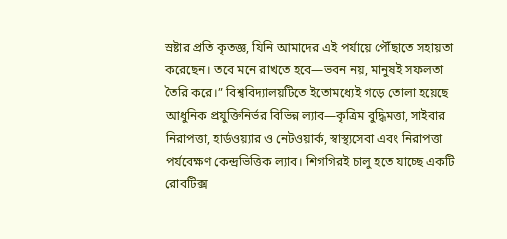স্রষ্টার প্রতি কৃতজ্ঞ, যিনি আমাদের এই পর্যায়ে পৌঁছাতে সহায়তা করেছেন। তবে মনে রাখতে হবে—ভবন নয়, মানুষই সফলতা তৈরি করে।” বিশ্ববিদ্যালয়টিতে ইতোমধ্যেই গড়ে তোলা হয়েছে আধুনিক প্রযুক্তিনির্ভর বিভিন্ন ল্যাব—কৃত্রিম বুদ্ধিমত্তা, সাইবার নিরাপত্তা, হার্ডওয়্যার ও নেটওয়ার্ক, স্বাস্থ্যসেবা এবং নিরাপত্তা পর্যবেক্ষণ কেন্দ্রভিত্তিক ল্যাব। শিগগিরই চালু হতে যাচ্ছে একটি রোবটিক্স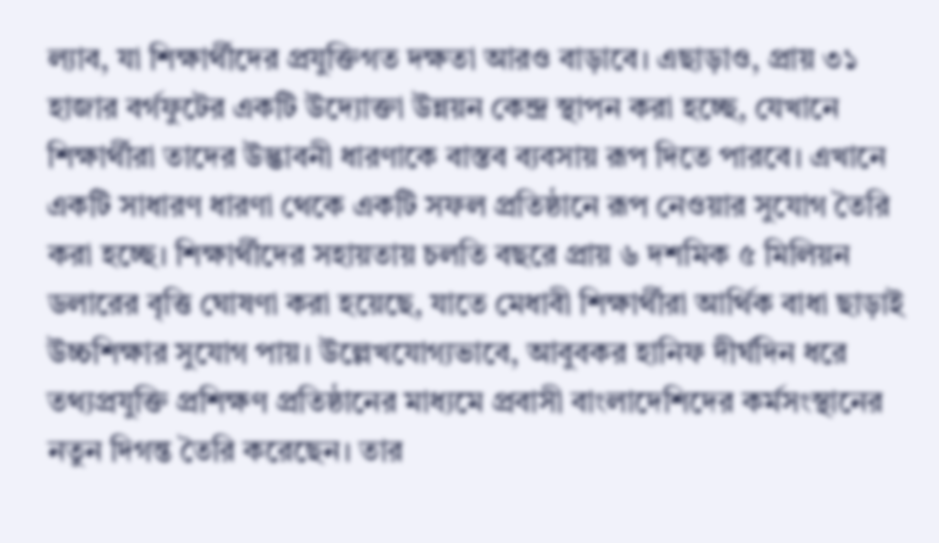ল্যাব, যা শিক্ষার্থীদের প্রযুক্তিগত দক্ষতা আরও বাড়াবে। এছাড়াও, প্রায় ৩১ হাজার বর্গফুটের একটি উদ্যোক্তা উন্নয়ন কেন্দ্র স্থাপন করা হচ্ছে, যেখানে শিক্ষার্থীরা তাদের উদ্ভাবনী ধারণাকে বাস্তব ব্যবসায় রূপ দিতে পারবে। এখানে একটি সাধারণ ধারণা থেকে একটি সফল প্রতিষ্ঠানে রূপ নেওয়ার সুযোগ তৈরি করা হচ্ছে। শিক্ষার্থীদের সহায়তায় চলতি বছরে প্রায় ৬ দশমিক ৫ মিলিয়ন ডলারের বৃত্তি ঘোষণা করা হয়েছে, যাতে মেধাবী শিক্ষার্থীরা আর্থিক বাধা ছাড়াই উচ্চশিক্ষার সুযোগ পায়। উল্লেখযোগ্যভাবে, আবুবকর হানিফ দীর্ঘদিন ধরে তথ্যপ্রযুক্তি প্রশিক্ষণ প্রতিষ্ঠানের মাধ্যমে প্রবাসী বাংলাদেশিদের কর্মসংস্থানের নতুন দিগন্ত তৈরি করেছেন। তার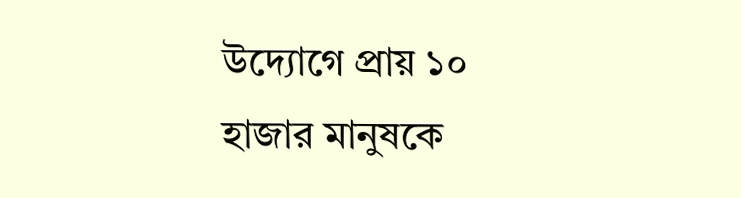উদ্যোগে প্রায় ১০ হাজার মানুষকে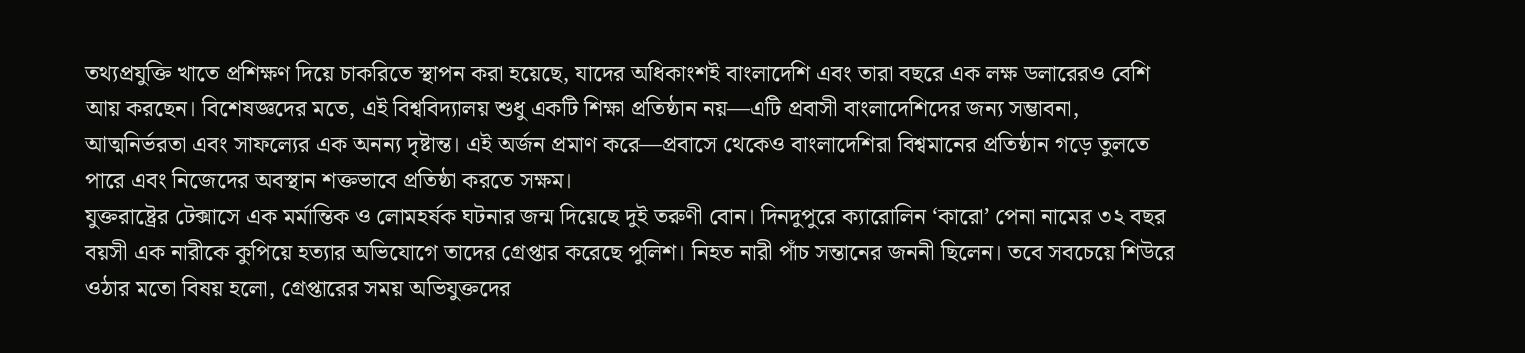তথ্যপ্রযুক্তি খাতে প্রশিক্ষণ দিয়ে চাকরিতে স্থাপন করা হয়েছে, যাদের অধিকাংশই বাংলাদেশি এবং তারা বছরে এক লক্ষ ডলারেরও বেশি আয় করছেন। বিশেষজ্ঞদের মতে, এই বিশ্ববিদ্যালয় শুধু একটি শিক্ষা প্রতিষ্ঠান নয়—এটি প্রবাসী বাংলাদেশিদের জন্য সম্ভাবনা, আত্মনির্ভরতা এবং সাফল্যের এক অনন্য দৃষ্টান্ত। এই অর্জন প্রমাণ করে—প্রবাসে থেকেও বাংলাদেশিরা বিশ্বমানের প্রতিষ্ঠান গড়ে তুলতে পারে এবং নিজেদের অবস্থান শক্তভাবে প্রতিষ্ঠা করতে সক্ষম।
যুক্তরাষ্ট্রের টেক্সাসে এক মর্মান্তিক ও লোমহর্ষক ঘটনার জন্ম দিয়েছে দুই তরুণী বোন। দিনদুপুরে ক্যারোলিন ‘কারো’ পেনা নামের ৩২ বছর বয়সী এক নারীকে কুপিয়ে হত্যার অভিযোগে তাদের গ্রেপ্তার করেছে পুলিশ। নিহত নারী পাঁচ সন্তানের জননী ছিলেন। তবে সবচেয়ে শিউরে ওঠার মতো বিষয় হলো, গ্রেপ্তারের সময় অভিযুক্তদের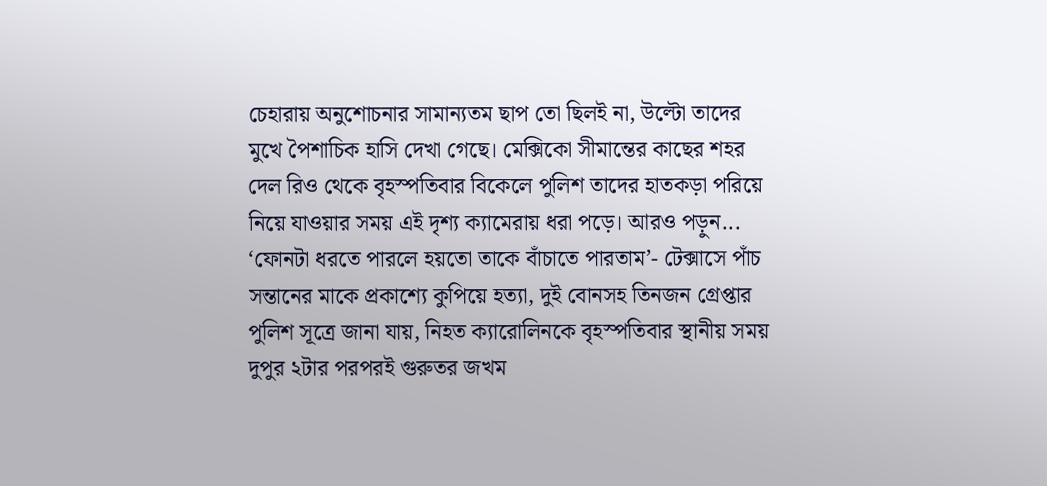চেহারায় অনুশোচনার সামান্যতম ছাপ তো ছিলই না, উল্টো তাদের মুখে পৈশাচিক হাসি দেখা গেছে। মেক্সিকো সীমান্তের কাছের শহর দেল রিও থেকে বৃহস্পতিবার বিকেলে পুলিশ তাদের হাতকড়া পরিয়ে নিয়ে যাওয়ার সময় এই দৃশ্য ক্যামেরায় ধরা পড়ে। আরও পড়ুন... ‘ফোনটা ধরতে পারলে হয়তো তাকে বাঁচাতে পারতাম’- টেক্সাসে পাঁচ সন্তানের মাকে প্রকাশ্যে কুপিয়ে হত্যা, দুই বোনসহ তিনজন গ্রেপ্তার পুলিশ সূত্রে জানা যায়, নিহত ক্যারোলিনকে বৃহস্পতিবার স্থানীয় সময় দুপুর ২টার পরপরই গুরুতর জখম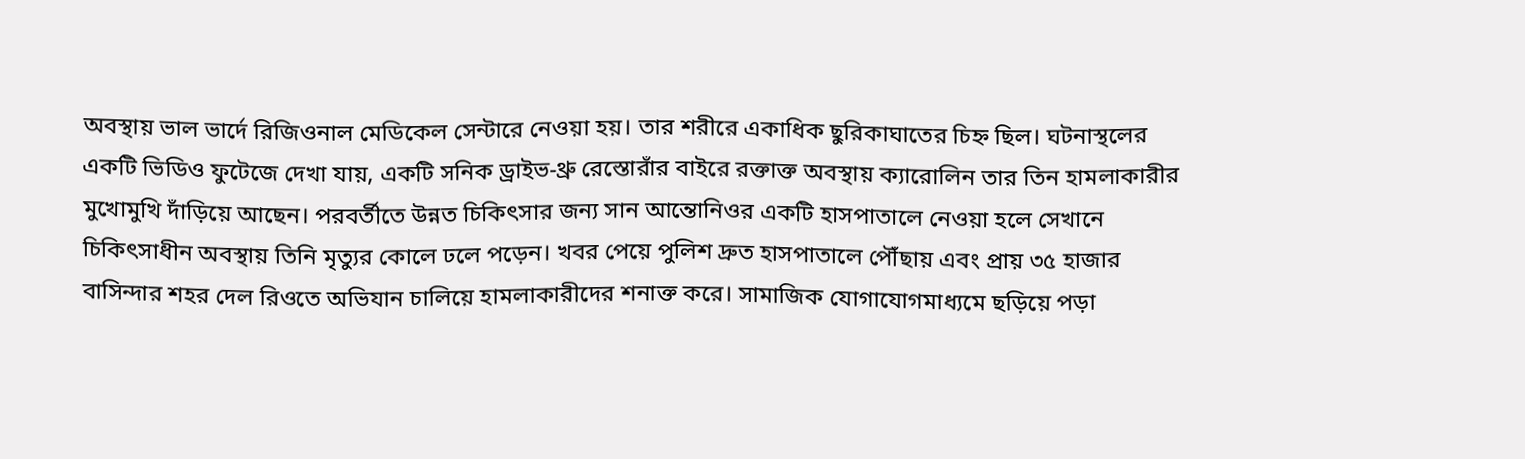অবস্থায় ভাল ভার্দে রিজিওনাল মেডিকেল সেন্টারে নেওয়া হয়। তার শরীরে একাধিক ছুরিকাঘাতের চিহ্ন ছিল। ঘটনাস্থলের একটি ভিডিও ফুটেজে দেখা যায়, একটি সনিক ড্রাইভ-থ্রু রেস্তোরাঁর বাইরে রক্তাক্ত অবস্থায় ক্যারোলিন তার তিন হামলাকারীর মুখোমুখি দাঁড়িয়ে আছেন। পরবর্তীতে উন্নত চিকিৎসার জন্য সান আন্তোনিওর একটি হাসপাতালে নেওয়া হলে সেখানে চিকিৎসাধীন অবস্থায় তিনি মৃত্যুর কোলে ঢলে পড়েন। খবর পেয়ে পুলিশ দ্রুত হাসপাতালে পৌঁছায় এবং প্রায় ৩৫ হাজার বাসিন্দার শহর দেল রিওতে অভিযান চালিয়ে হামলাকারীদের শনাক্ত করে। সামাজিক যোগাযোগমাধ্যমে ছড়িয়ে পড়া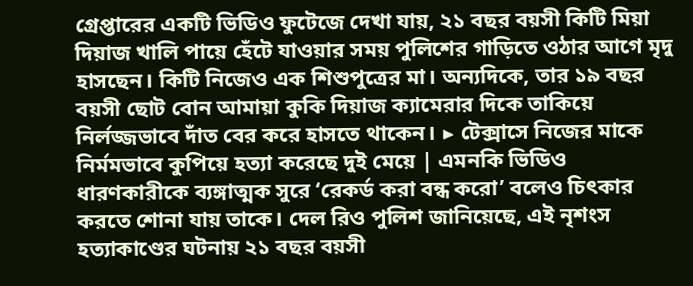গ্রেপ্তারের একটি ভিডিও ফুটেজে দেখা যায়, ২১ বছর বয়সী কিটি মিয়া দিয়াজ খালি পায়ে হেঁটে যাওয়ার সময় পুলিশের গাড়িতে ওঠার আগে মৃদু হাসছেন। কিটি নিজেও এক শিশুপুত্রের মা। অন্যদিকে, তার ১৯ বছর বয়সী ছোট বোন আমায়া কুকি দিয়াজ ক্যামেরার দিকে তাকিয়ে নির্লজ্জভাবে দাঁত বের করে হাসতে থাকেন। ▶ টেক্সাসে নিজের মাকে নির্মমভাবে কুপিয়ে হত্যা করেছে দুই মেয়ে | এমনকি ভিডিও ধারণকারীকে ব্যঙ্গাত্মক সুরে ‘রেকর্ড করা বন্ধ করো’ বলেও চিৎকার করতে শোনা যায় তাকে। দেল রিও পুলিশ জানিয়েছে, এই নৃশংস হত্যাকাণ্ডের ঘটনায় ২১ বছর বয়সী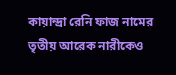কায়ান্দ্রা রেনি ফাজ নামের তৃতীয় আরেক নারীকেও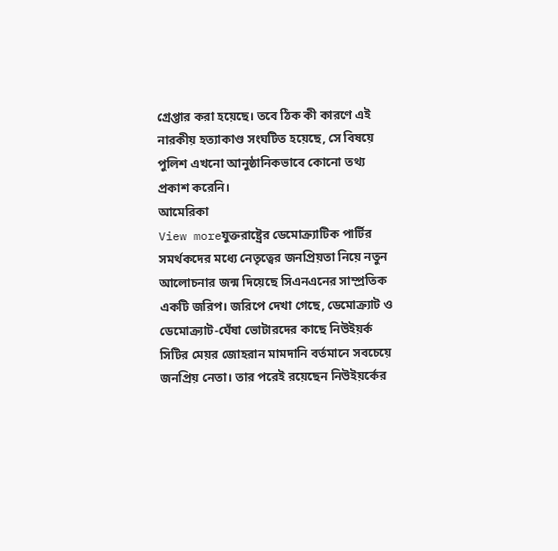গ্রেপ্তার করা হয়েছে। তবে ঠিক কী কারণে এই নারকীয় হত্যাকাণ্ড সংঘটিত হয়েছে, সে বিষয়ে পুলিশ এখনো আনুষ্ঠানিকভাবে কোনো তথ্য প্রকাশ করেনি।
আমেরিকা
View moreযুক্তরাষ্ট্রের ডেমোক্র্যাটিক পার্টির সমর্থকদের মধ্যে নেতৃত্বের জনপ্রিয়তা নিয়ে নতুন আলোচনার জন্ম দিয়েছে সিএনএনের সাম্প্রতিক একটি জরিপ। জরিপে দেখা গেছে, ডেমোক্র্যাট ও ডেমোক্র্যাট-ঘেঁষা ভোটারদের কাছে নিউইয়র্ক সিটির মেয়র জোহরান মামদানি বর্তমানে সবচেয়ে জনপ্রিয় নেতা। তার পরেই রয়েছেন নিউইয়র্কের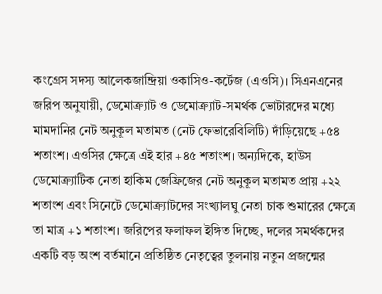কংগ্রেস সদস্য আলেকজান্দ্রিয়া ওকাসিও-কর্টেজ (এওসি)। সিএনএনের জরিপ অনুযায়ী, ডেমোক্র্যাট ও ডেমোক্র্যাট-সমর্থক ভোটারদের মধ্যে মামদানির নেট অনুকূল মতামত (নেট ফেভারেবিলিটি) দাঁড়িয়েছে +৫৪ শতাংশ। এওসির ক্ষেত্রে এই হার +৪৫ শতাংশ। অন্যদিকে, হাউস ডেমোক্র্যাটিক নেতা হাকিম জেফ্রিজের নেট অনুকূল মতামত প্রায় +২২ শতাংশ এবং সিনেটে ডেমোক্র্যাটদের সংখ্যালঘু নেতা চাক শুমারের ক্ষেত্রে তা মাত্র +১ শতাংশ। জরিপের ফলাফল ইঙ্গিত দিচ্ছে, দলের সমর্থকদের একটি বড় অংশ বর্তমানে প্রতিষ্ঠিত নেতৃত্বের তুলনায় নতুন প্রজন্মের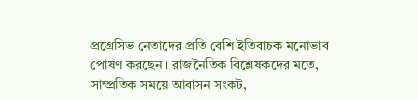প্রগ্রেসিভ নেতাদের প্রতি বেশি ইতিবাচক মনোভাব পোষণ করছেন। রাজনৈতিক বিশ্লেষকদের মতে, সাম্প্রতিক সময়ে আবাসন সংকট,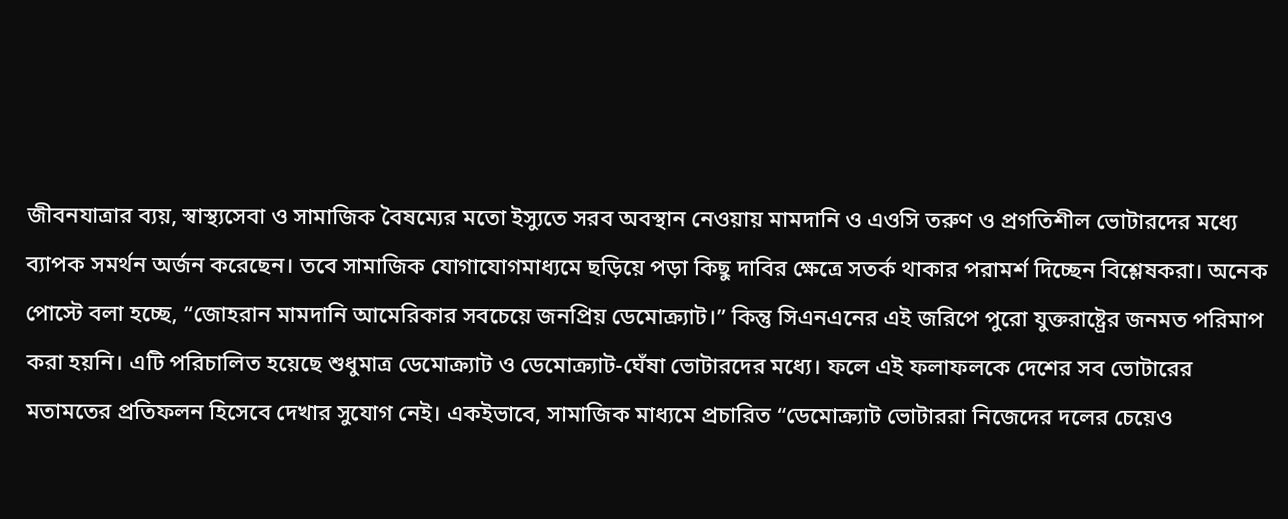জীবনযাত্রার ব্যয়, স্বাস্থ্যসেবা ও সামাজিক বৈষম্যের মতো ইস্যুতে সরব অবস্থান নেওয়ায় মামদানি ও এওসি তরুণ ও প্রগতিশীল ভোটারদের মধ্যে ব্যাপক সমর্থন অর্জন করেছেন। তবে সামাজিক যোগাযোগমাধ্যমে ছড়িয়ে পড়া কিছু দাবির ক্ষেত্রে সতর্ক থাকার পরামর্শ দিচ্ছেন বিশ্লেষকরা। অনেক পোস্টে বলা হচ্ছে, “জোহরান মামদানি আমেরিকার সবচেয়ে জনপ্রিয় ডেমোক্র্যাট।” কিন্তু সিএনএনের এই জরিপে পুরো যুক্তরাষ্ট্রের জনমত পরিমাপ করা হয়নি। এটি পরিচালিত হয়েছে শুধুমাত্র ডেমোক্র্যাট ও ডেমোক্র্যাট-ঘেঁষা ভোটারদের মধ্যে। ফলে এই ফলাফলকে দেশের সব ভোটারের মতামতের প্রতিফলন হিসেবে দেখার সুযোগ নেই। একইভাবে, সামাজিক মাধ্যমে প্রচারিত “ডেমোক্র্যাট ভোটাররা নিজেদের দলের চেয়েও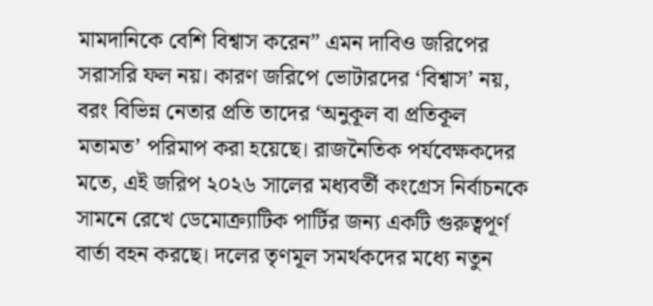মামদানিকে বেশি বিশ্বাস করেন” এমন দাবিও জরিপের সরাসরি ফল নয়। কারণ জরিপে ভোটারদের ‘বিশ্বাস’ নয়, বরং বিভিন্ন নেতার প্রতি তাদের ‘অনুকূল বা প্রতিকূল মতামত’ পরিমাপ করা হয়েছে। রাজনৈতিক পর্যবেক্ষকদের মতে, এই জরিপ ২০২৬ সালের মধ্যবর্তী কংগ্রেস নির্বাচনকে সামনে রেখে ডেমোক্র্যাটিক পার্টির জন্য একটি গুরুত্বপূর্ণ বার্তা বহন করছে। দলের তৃণমূল সমর্থকদের মধ্যে নতুন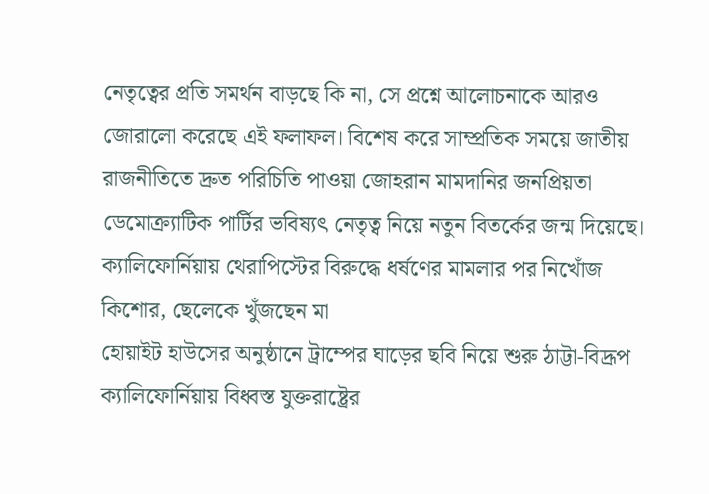নেতৃত্বের প্রতি সমর্থন বাড়ছে কি না, সে প্রশ্নে আলোচনাকে আরও জোরালো করেছে এই ফলাফল। বিশেষ করে সাম্প্রতিক সময়ে জাতীয় রাজনীতিতে দ্রুত পরিচিতি পাওয়া জোহরান মামদানির জনপ্রিয়তা ডেমোক্র্যাটিক পার্টির ভবিষ্যৎ নেতৃত্ব নিয়ে নতুন বিতর্কের জন্ম দিয়েছে।
ক্যালিফোর্নিয়ায় থেরাপিস্টের বিরুদ্ধে ধর্ষণের মামলার পর নিখোঁজ কিশোর, ছেলেকে খুঁজছেন মা
হোয়াইট হাউসের অনুষ্ঠানে ট্রাম্পের ঘাড়ের ছবি নিয়ে শুরু ঠাট্টা-বিদ্রূপ
ক্যালিফোর্নিয়ায় বিধ্বস্ত যুক্তরাষ্ট্রের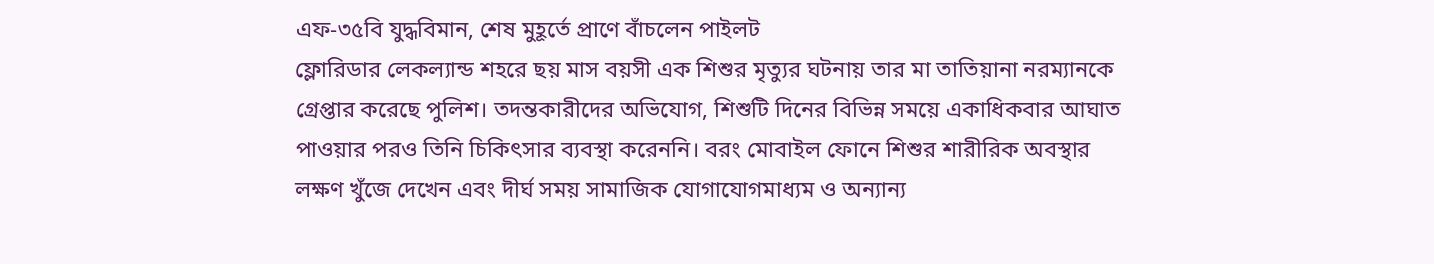এফ-৩৫বি যুদ্ধবিমান, শেষ মুহূর্তে প্রাণে বাঁচলেন পাইলট
ফ্লোরিডার লেকল্যান্ড শহরে ছয় মাস বয়সী এক শিশুর মৃত্যুর ঘটনায় তার মা তাতিয়ানা নরম্যানকে গ্রেপ্তার করেছে পুলিশ। তদন্তকারীদের অভিযোগ, শিশুটি দিনের বিভিন্ন সময়ে একাধিকবার আঘাত পাওয়ার পরও তিনি চিকিৎসার ব্যবস্থা করেননি। বরং মোবাইল ফোনে শিশুর শারীরিক অবস্থার লক্ষণ খুঁজে দেখেন এবং দীর্ঘ সময় সামাজিক যোগাযোগমাধ্যম ও অন্যান্য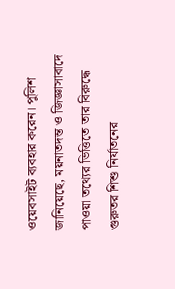ওয়েবসাইট ব্যবহার করেন। পুলিশ জানিয়েছে, ময়নাতদন্ত ও জিজ্ঞাসাবাদে পাওয়া তথ্যের ভিত্তিতে তার বিরুদ্ধে গুরুতর শিশু নির্যাতনের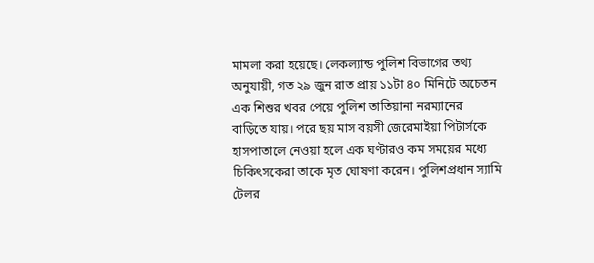মামলা করা হয়েছে। লেকল্যান্ড পুলিশ বিভাগের তথ্য অনুযায়ী, গত ২৯ জুন রাত প্রায় ১১টা ৪০ মিনিটে অচেতন এক শিশুর খবর পেয়ে পুলিশ তাতিয়ানা নরম্যানের বাড়িতে যায়। পরে ছয় মাস বয়সী জেরেমাইয়া পিটার্সকে হাসপাতালে নেওয়া হলে এক ঘণ্টারও কম সময়ের মধ্যে চিকিৎসকেরা তাকে মৃত ঘোষণা করেন। পুলিশপ্রধান স্যামি টেলর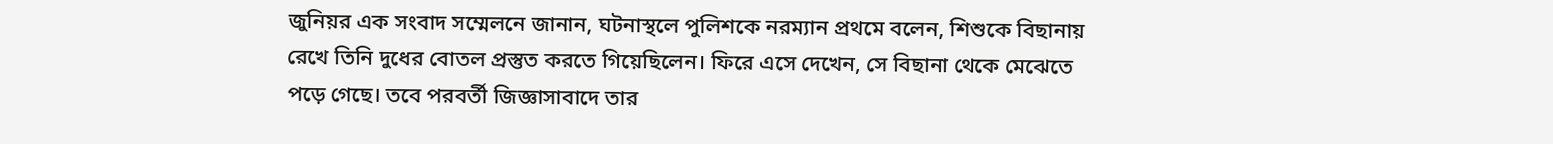জুনিয়র এক সংবাদ সম্মেলনে জানান, ঘটনাস্থলে পুলিশকে নরম্যান প্রথমে বলেন, শিশুকে বিছানায় রেখে তিনি দুধের বোতল প্রস্তুত করতে গিয়েছিলেন। ফিরে এসে দেখেন, সে বিছানা থেকে মেঝেতে পড়ে গেছে। তবে পরবর্তী জিজ্ঞাসাবাদে তার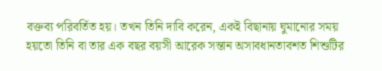বক্তব্য পরিবর্তিত হয়। তখন তিনি দাবি করেন, একই বিছানায় ঘুমানোর সময় হয়তো তিনি বা তার এক বছর বয়সী আরেক সন্তান অসাবধানতাবশত শিশুটির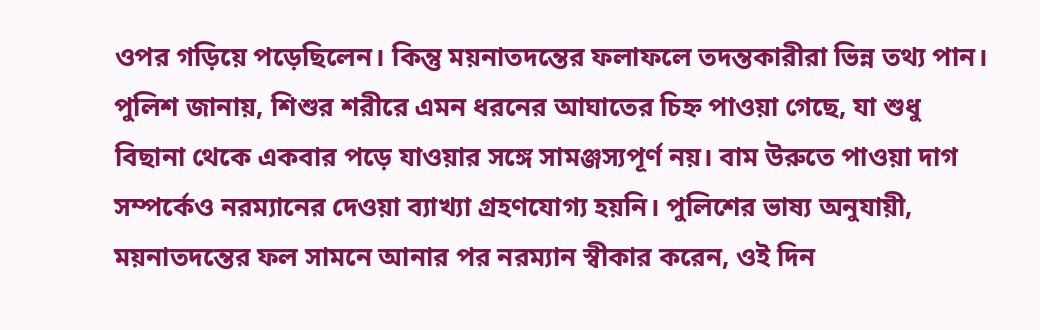ওপর গড়িয়ে পড়েছিলেন। কিন্তু ময়নাতদন্তের ফলাফলে তদন্তকারীরা ভিন্ন তথ্য পান। পুলিশ জানায়, শিশুর শরীরে এমন ধরনের আঘাতের চিহ্ন পাওয়া গেছে, যা শুধু বিছানা থেকে একবার পড়ে যাওয়ার সঙ্গে সামঞ্জস্যপূর্ণ নয়। বাম উরুতে পাওয়া দাগ সম্পর্কেও নরম্যানের দেওয়া ব্যাখ্যা গ্রহণযোগ্য হয়নি। পুলিশের ভাষ্য অনুযায়ী, ময়নাতদন্তের ফল সামনে আনার পর নরম্যান স্বীকার করেন, ওই দিন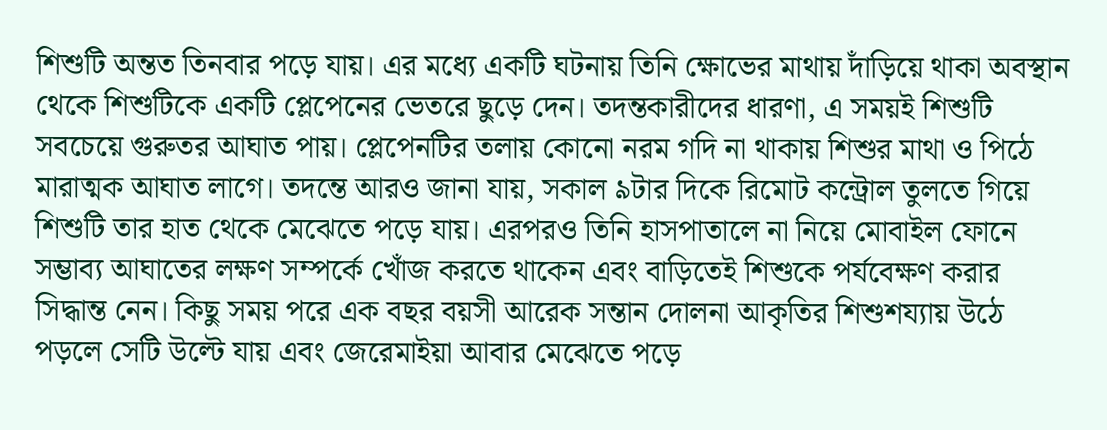শিশুটি অন্তত তিনবার পড়ে যায়। এর মধ্যে একটি ঘটনায় তিনি ক্ষোভের মাথায় দাঁড়িয়ে থাকা অবস্থান থেকে শিশুটিকে একটি প্লেপেনের ভেতরে ছুড়ে দেন। তদন্তকারীদের ধারণা, এ সময়ই শিশুটি সবচেয়ে গুরুতর আঘাত পায়। প্লেপেনটির তলায় কোনো নরম গদি না থাকায় শিশুর মাথা ও পিঠে মারাত্মক আঘাত লাগে। তদন্তে আরও জানা যায়, সকাল ৯টার দিকে রিমোট কন্ট্রোল তুলতে গিয়ে শিশুটি তার হাত থেকে মেঝেতে পড়ে যায়। এরপরও তিনি হাসপাতালে না নিয়ে মোবাইল ফোনে সম্ভাব্য আঘাতের লক্ষণ সম্পর্কে খোঁজ করতে থাকেন এবং বাড়িতেই শিশুকে পর্যবেক্ষণ করার সিদ্ধান্ত নেন। কিছু সময় পরে এক বছর বয়সী আরেক সন্তান দোলনা আকৃতির শিশুশয্যায় উঠে পড়লে সেটি উল্টে যায় এবং জেরেমাইয়া আবার মেঝেতে পড়ে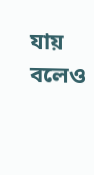যায় বলেও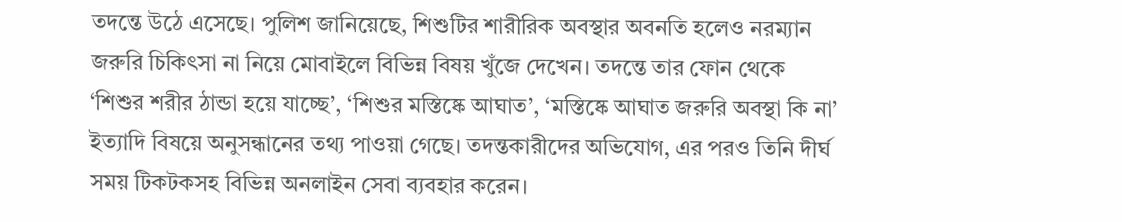তদন্তে উঠে এসেছে। পুলিশ জানিয়েছে, শিশুটির শারীরিক অবস্থার অবনতি হলেও নরম্যান জরুরি চিকিৎসা না নিয়ে মোবাইলে বিভিন্ন বিষয় খুঁজে দেখেন। তদন্তে তার ফোন থেকে ‘শিশুর শরীর ঠান্ডা হয়ে যাচ্ছে’, ‘শিশুর মস্তিষ্কে আঘাত’, ‘মস্তিষ্কে আঘাত জরুরি অবস্থা কি না’ ইত্যাদি বিষয়ে অনুসন্ধানের তথ্য পাওয়া গেছে। তদন্তকারীদের অভিযোগ, এর পরও তিনি দীর্ঘ সময় টিকটকসহ বিভিন্ন অনলাইন সেবা ব্যবহার করেন।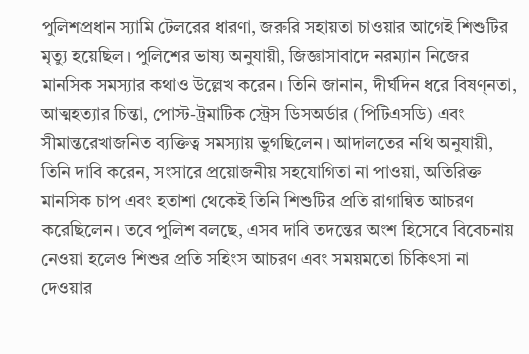পুলিশপ্রধান স্যামি টেলরের ধারণা, জরুরি সহায়তা চাওয়ার আগেই শিশুটির মৃত্যু হয়েছিল। পুলিশের ভাষ্য অনুযায়ী, জিজ্ঞাসাবাদে নরম্যান নিজের মানসিক সমস্যার কথাও উল্লেখ করেন। তিনি জানান, দীর্ঘদিন ধরে বিষণ্নতা, আত্মহত্যার চিন্তা, পোস্ট-ট্রমাটিক স্ট্রেস ডিসঅর্ডার (পিটিএসডি) এবং সীমান্তরেখাজনিত ব্যক্তিত্ব সমস্যায় ভুগছিলেন। আদালতের নথি অনুযায়ী, তিনি দাবি করেন, সংসারে প্রয়োজনীয় সহযোগিতা না পাওয়া, অতিরিক্ত মানসিক চাপ এবং হতাশা থেকেই তিনি শিশুটির প্রতি রাগান্বিত আচরণ করেছিলেন। তবে পুলিশ বলছে, এসব দাবি তদন্তের অংশ হিসেবে বিবেচনায় নেওয়া হলেও শিশুর প্রতি সহিংস আচরণ এবং সময়মতো চিকিৎসা না দেওয়ার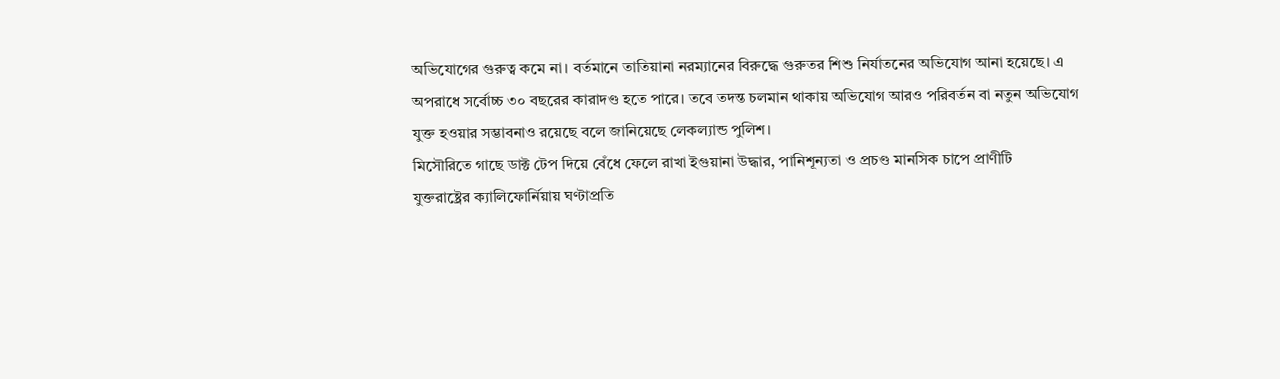অভিযোগের গুরুত্ব কমে না। বর্তমানে তাতিয়ানা নরম্যানের বিরুদ্ধে গুরুতর শিশু নির্যাতনের অভিযোগ আনা হয়েছে। এ অপরাধে সর্বোচ্চ ৩০ বছরের কারাদণ্ড হতে পারে। তবে তদন্ত চলমান থাকায় অভিযোগ আরও পরিবর্তন বা নতুন অভিযোগ যুক্ত হওয়ার সম্ভাবনাও রয়েছে বলে জানিয়েছে লেকল্যান্ড পুলিশ।
মিসৌরিতে গাছে ডাক্ট টেপ দিয়ে বেঁধে ফেলে রাখা ইগুয়ানা উদ্ধার, পানিশূন্যতা ও প্রচণ্ড মানসিক চাপে প্রাণীটি
যুক্তরাষ্ট্রের ক্যালিফোর্নিয়ায় ঘণ্টাপ্রতি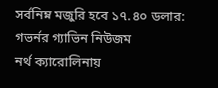সর্বনিম্ন মজুরি হবে ১৭.৪০ ডলার: গভর্নর গ্যাভিন নিউজম
নর্থ ক্যারোলিনায়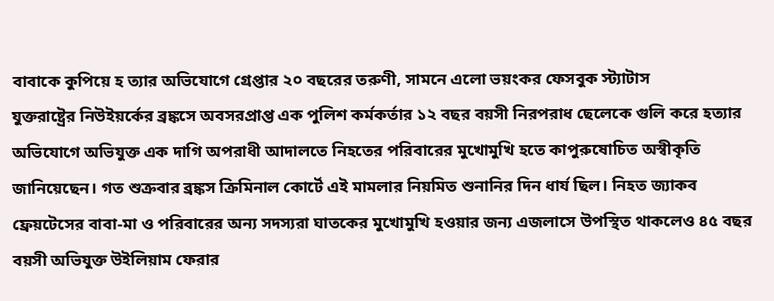বাবাকে কুপিয়ে হ ত্যার অভিযোগে গ্রেপ্তার ২০ বছরের তরুণী, সামনে এলো ভয়ংকর ফেসবুক স্ট্যাটাস
যুক্তরাষ্ট্রের নিউইয়র্কের ব্রঙ্কসে অবসরপ্রাপ্ত এক পুলিশ কর্মকর্তার ১২ বছর বয়সী নিরপরাধ ছেলেকে গুলি করে হত্যার অভিযোগে অভিযুক্ত এক দাগি অপরাধী আদালতে নিহতের পরিবারের মুখোমুখি হতে কাপুরুষোচিত অস্বীকৃতি জানিয়েছেন। গত শুক্রবার ব্রঙ্কস ক্রিমিনাল কোর্টে এই মামলার নিয়মিত শুনানির দিন ধার্য ছিল। নিহত জ্যাকব ফ্রেয়টেসের বাবা-মা ও পরিবারের অন্য সদস্যরা ঘাতকের মুখোমুখি হওয়ার জন্য এজলাসে উপস্থিত থাকলেও ৪৫ বছর বয়সী অভিযুক্ত উইলিয়াম ফেরার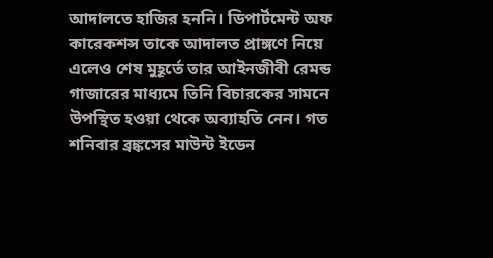আদালতে হাজির হননি। ডিপার্টমেন্ট অফ কারেকশন্স তাকে আদালত প্রাঙ্গণে নিয়ে এলেও শেষ মুহূর্তে তার আইনজীবী রেমন্ড গাজারের মাধ্যমে তিনি বিচারকের সামনে উপস্থিত হওয়া থেকে অব্যাহতি নেন। গত শনিবার ব্রঙ্কসের মাউন্ট ইডেন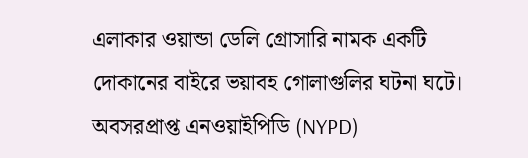এলাকার ওয়ান্ডা ডেলি গ্রোসারি নামক একটি দোকানের বাইরে ভয়াবহ গোলাগুলির ঘটনা ঘটে। অবসরপ্রাপ্ত এনওয়াইপিডি (NYPD)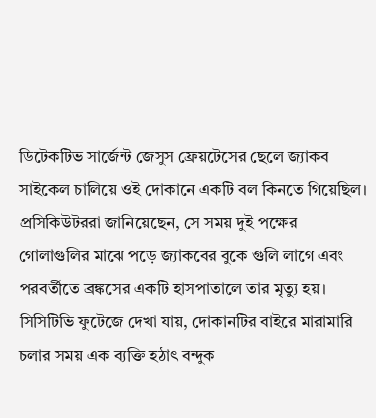ডিটেকটিভ সার্জেন্ট জেসুস ফ্রেয়টেসের ছেলে জ্যাকব সাইকেল চালিয়ে ওই দোকানে একটি বল কিনতে গিয়েছিল। প্রসিকিউটররা জানিয়েছেন, সে সময় দুই পক্ষের গোলাগুলির মাঝে পড়ে জ্যাকবের বুকে গুলি লাগে এবং পরবর্তীতে ব্রঙ্কসের একটি হাসপাতালে তার মৃত্যু হয়। সিসিটিভি ফুটেজে দেখা যায়, দোকানটির বাইরে মারামারি চলার সময় এক ব্যক্তি হঠাৎ বন্দুক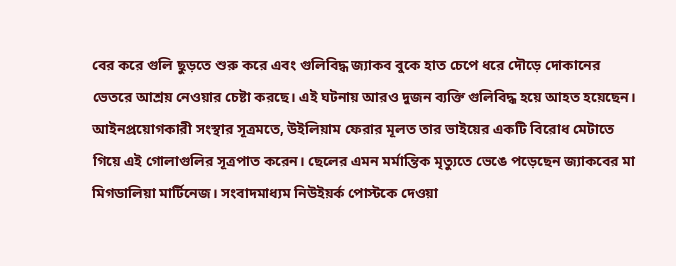বের করে গুলি ছুড়তে শুরু করে এবং গুলিবিদ্ধ জ্যাকব বুকে হাত চেপে ধরে দৌড়ে দোকানের ভেতরে আশ্রয় নেওয়ার চেষ্টা করছে। এই ঘটনায় আরও দুজন ব্যক্তি গুলিবিদ্ধ হয়ে আহত হয়েছেন। আইনপ্রয়োগকারী সংস্থার সূত্রমতে, উইলিয়াম ফেরার মূলত তার ভাইয়ের একটি বিরোধ মেটাতে গিয়ে এই গোলাগুলির সূত্রপাত করেন। ছেলের এমন মর্মান্তিক মৃত্যুতে ভেঙে পড়েছেন জ্যাকবের মা মিগডালিয়া মার্টিনেজ। সংবাদমাধ্যম নিউইয়র্ক পোস্টকে দেওয়া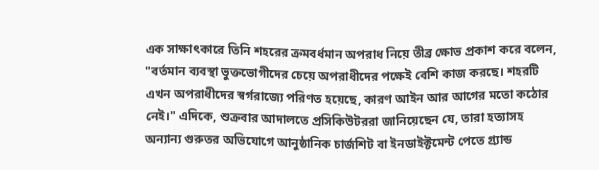এক সাক্ষাৎকারে তিনি শহরের ক্রমবর্ধমান অপরাধ নিয়ে তীব্র ক্ষোভ প্রকাশ করে বলেন, "বর্তমান ব্যবস্থা ভুক্তভোগীদের চেয়ে অপরাধীদের পক্ষেই বেশি কাজ করছে। শহরটি এখন অপরাধীদের স্বর্গরাজ্যে পরিণত হয়েছে, কারণ আইন আর আগের মতো কঠোর নেই।" এদিকে, শুক্রবার আদালতে প্রসিকিউটররা জানিয়েছেন যে, তারা হত্যাসহ অন্যান্য গুরুতর অভিযোগে আনুষ্ঠানিক চার্জশিট বা ইনডাইক্টমেন্ট পেতে গ্র্যান্ড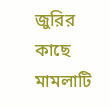জুরির কাছে মামলাটি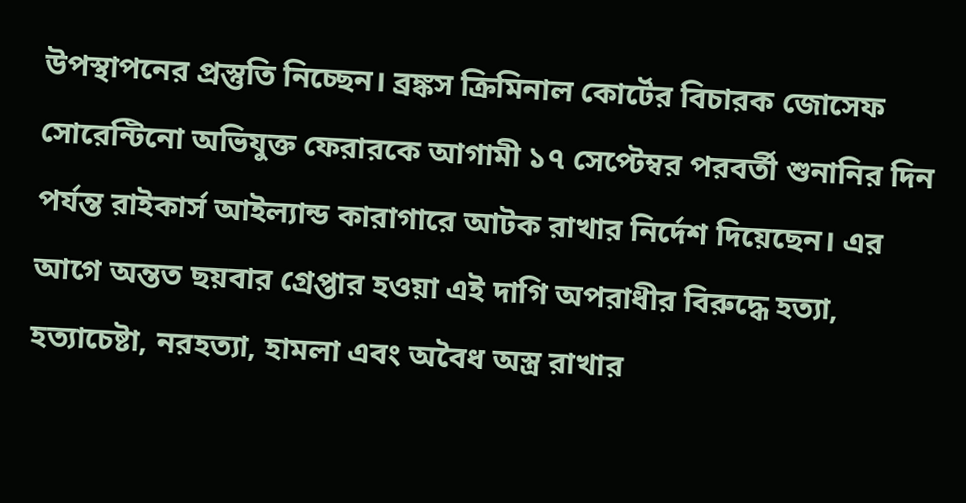উপস্থাপনের প্রস্তুতি নিচ্ছেন। ব্রঙ্কস ক্রিমিনাল কোর্টের বিচারক জোসেফ সোরেন্টিনো অভিযুক্ত ফেরারকে আগামী ১৭ সেপ্টেম্বর পরবর্তী শুনানির দিন পর্যন্ত রাইকার্স আইল্যান্ড কারাগারে আটক রাখার নির্দেশ দিয়েছেন। এর আগে অন্তত ছয়বার গ্রেপ্তার হওয়া এই দাগি অপরাধীর বিরুদ্ধে হত্যা, হত্যাচেষ্টা, নরহত্যা, হামলা এবং অবৈধ অস্ত্র রাখার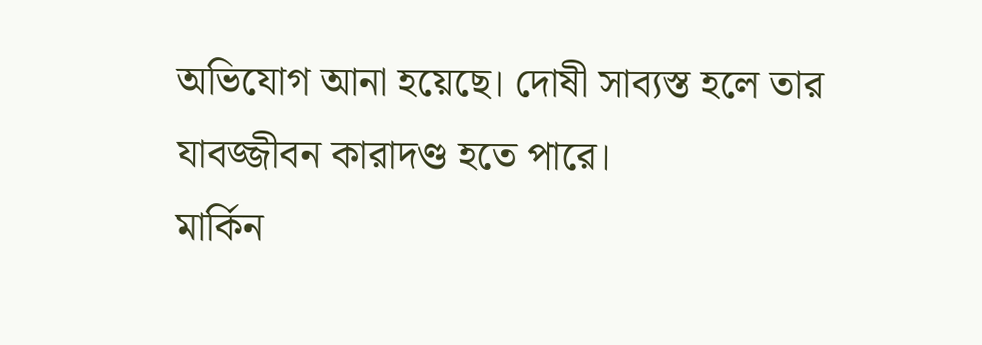অভিযোগ আনা হয়েছে। দোষী সাব্যস্ত হলে তার যাবজ্জীবন কারাদণ্ড হতে পারে।
মার্কিন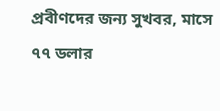প্রবীণদের জন্য সুখবর, মাসে ৭৭ ডলার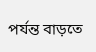পর্যন্ত বাড়তে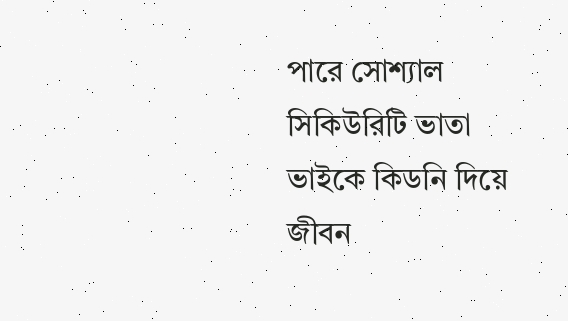পারে সোশ্যাল সিকিউরিটি ভাতা
ভাইকে কিডনি দিয়ে জীবন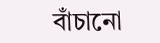বাঁচানো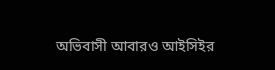অভিবাসী আবারও আইসিইর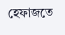হেফাজতে